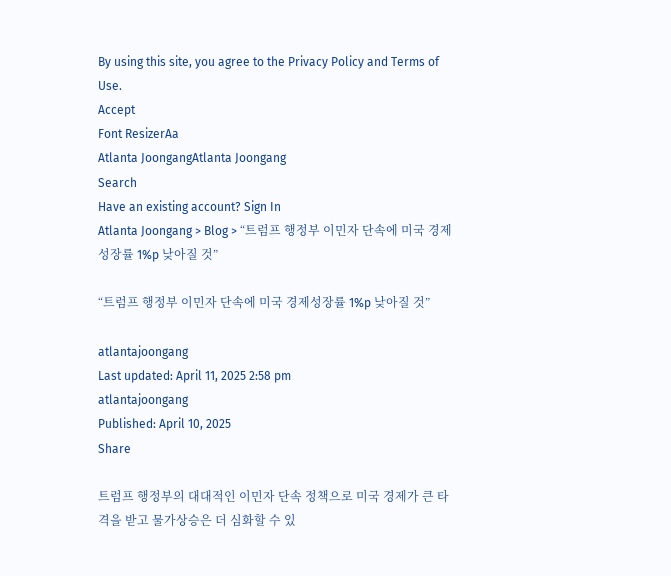By using this site, you agree to the Privacy Policy and Terms of Use.
Accept
Font ResizerAa
Atlanta JoongangAtlanta Joongang
Search
Have an existing account? Sign In
Atlanta Joongang > Blog > “트럼프 행정부 이민자 단속에 미국 경제성장률 1%p 낮아질 것”

“트럼프 행정부 이민자 단속에 미국 경제성장률 1%p 낮아질 것”

atlantajoongang
Last updated: April 11, 2025 2:58 pm
atlantajoongang
Published: April 10, 2025
Share

트럼프 행정부의 대대적인 이민자 단속 정책으로 미국 경제가 큰 타격을 받고 물가상승은 더 심화할 수 있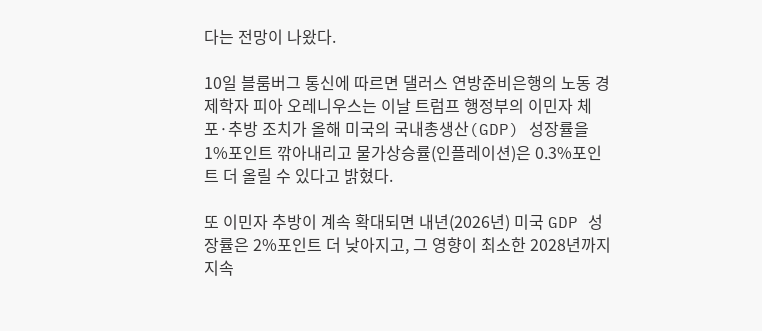다는 전망이 나왔다.

10일 블룸버그 통신에 따르면 댈러스 연방준비은행의 노동 경제학자 피아 오레니우스는 이날 트럼프 행정부의 이민자 체포·추방 조치가 올해 미국의 국내총생산(GDP) 성장률을 1%포인트 깎아내리고 물가상승률(인플레이션)은 0.3%포인트 더 올릴 수 있다고 밝혔다.

또 이민자 추방이 계속 확대되면 내년(2026년) 미국 GDP 성장률은 2%포인트 더 낮아지고, 그 영향이 최소한 2028년까지 지속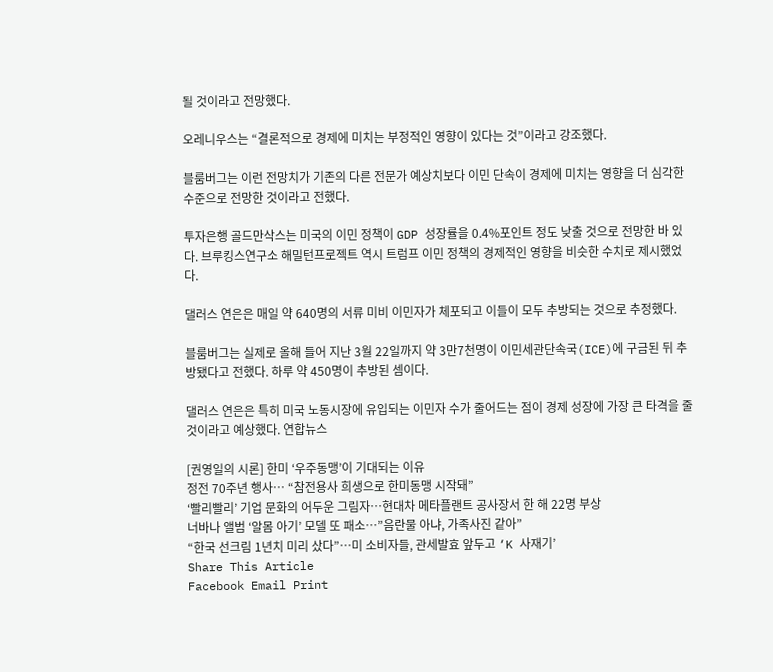될 것이라고 전망했다.

오레니우스는 “결론적으로 경제에 미치는 부정적인 영향이 있다는 것”이라고 강조했다.

블룸버그는 이런 전망치가 기존의 다른 전문가 예상치보다 이민 단속이 경제에 미치는 영향을 더 심각한 수준으로 전망한 것이라고 전했다.

투자은행 골드만삭스는 미국의 이민 정책이 GDP 성장률을 0.4%포인트 정도 낮출 것으로 전망한 바 있다. 브루킹스연구소 해밀턴프로젝트 역시 트럼프 이민 정책의 경제적인 영향을 비슷한 수치로 제시했었다.

댈러스 연은은 매일 약 640명의 서류 미비 이민자가 체포되고 이들이 모두 추방되는 것으로 추정했다.

블룸버그는 실제로 올해 들어 지난 3월 22일까지 약 3만7천명이 이민세관단속국(ICE)에 구금된 뒤 추방됐다고 전했다. 하루 약 450명이 추방된 셈이다.

댈러스 연은은 특히 미국 노동시장에 유입되는 이민자 수가 줄어드는 점이 경제 성장에 가장 큰 타격을 줄 것이라고 예상했다. 연합뉴스

[권영일의 시론] 한미 ‘우주동맹’이 기대되는 이유
정전 70주년 행사… “참전용사 희생으로 한미동맹 시작돼”
‘빨리빨리’ 기업 문화의 어두운 그림자…현대차 메타플랜트 공사장서 한 해 22명 부상
너바나 앨범 ‘알몸 아기’ 모델 또 패소…”음란물 아냐, 가족사진 같아”
“한국 선크림 1년치 미리 샀다”…미 소비자들, 관세발효 앞두고 ‘K 사재기’
Share This Article
Facebook Email Print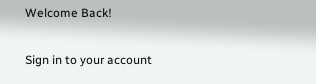Welcome Back!

Sign in to your account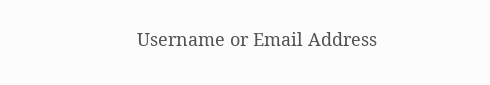Username or Email Address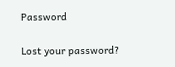Password

Lost your password?